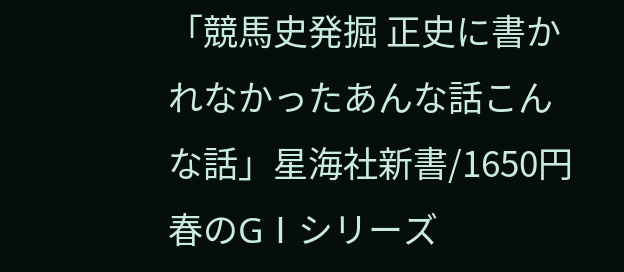「競馬史発掘 正史に書かれなかったあんな話こんな話」星海社新書/1650円春のGⅠシリーズ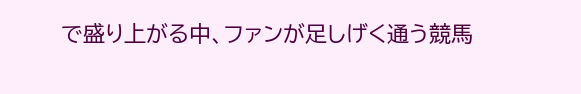で盛り上がる中、ファンが足しげく通う競馬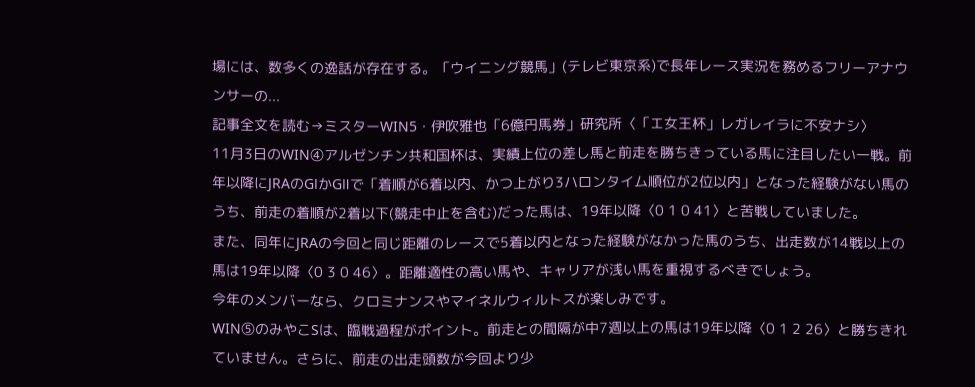場には、数多くの逸話が存在する。「ウイニング競馬」(テレビ東京系)で長年レース実況を務めるフリーアナウンサーの...
記事全文を読む→ミスターWIN5・伊吹雅也「6億円馬券」研究所〈「エ女王杯」レガレイラに不安ナシ〉
11月3日のWIN④アルゼンチン共和国杯は、実績上位の差し馬と前走を勝ちきっている馬に注目したい一戦。前年以降にJRAのGⅠかGⅡで「着順が6着以内、かつ上がり3ハロンタイム順位が2位以内」となった経験がない馬のうち、前走の着順が2着以下(競走中止を含む)だった馬は、19年以降〈0 1 0 41〉と苦戦していました。
また、同年にJRAの今回と同じ距離のレースで5着以内となった経験がなかった馬のうち、出走数が14戦以上の馬は19年以降〈0 3 0 46〉。距離適性の高い馬や、キャリアが浅い馬を重視するべきでしょう。
今年のメンバーなら、クロミナンスやマイネルウィルトスが楽しみです。
WIN⑤のみやこSは、臨戦過程がポイント。前走との間隔が中7週以上の馬は19年以降〈0 1 2 26〉と勝ちきれていません。さらに、前走の出走頭数が今回より少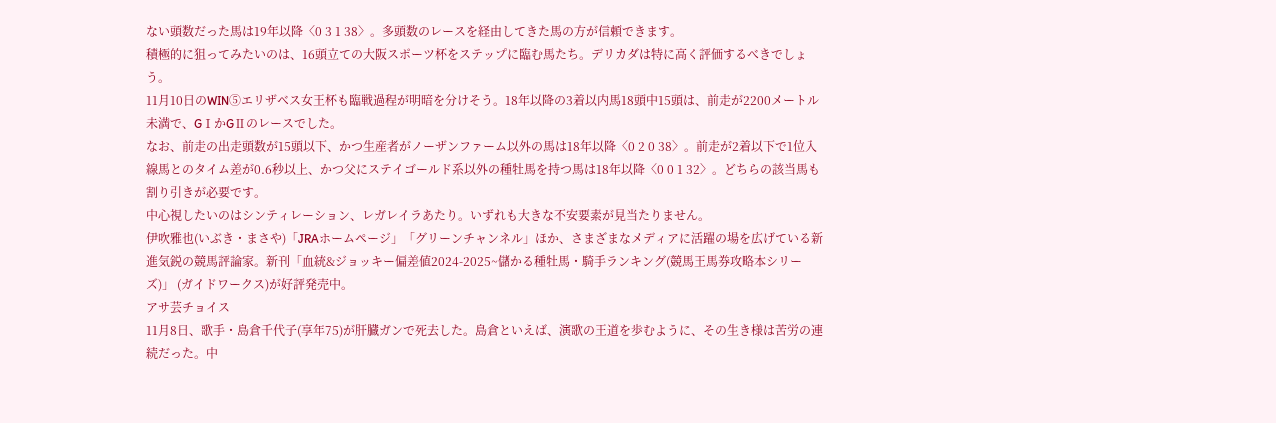ない頭数だった馬は19年以降〈0 3 1 38〉。多頭数のレースを経由してきた馬の方が信頼できます。
積極的に狙ってみたいのは、16頭立ての大阪スポーツ杯をステップに臨む馬たち。デリカダは特に高く評価するべきでしょう。
11月10日のWIN⑤エリザベス女王杯も臨戦過程が明暗を分けそう。18年以降の3着以内馬18頭中15頭は、前走が2200メートル未満で、GⅠかGⅡのレースでした。
なお、前走の出走頭数が15頭以下、かつ生産者がノーザンファーム以外の馬は18年以降〈0 2 0 38〉。前走が2着以下で1位入線馬とのタイム差が0.6秒以上、かつ父にステイゴールド系以外の種牡馬を持つ馬は18年以降〈0 0 1 32〉。どちらの該当馬も割り引きが必要です。
中心視したいのはシンティレーション、レガレイラあたり。いずれも大きな不安要素が見当たりません。
伊吹雅也(いぶき・まさや)「JRAホームページ」「グリーンチャンネル」ほか、さまざまなメディアに活躍の場を広げている新進気鋭の競馬評論家。新刊「血統&ジョッキー偏差値2024-2025~儲かる種牡馬・騎手ランキング(競馬王馬券攻略本シリーズ)」 (ガイドワークス)が好評発売中。
アサ芸チョイス
11月8日、歌手・島倉千代子(享年75)が肝臓ガンで死去した。島倉といえば、演歌の王道を歩むように、その生き様は苦労の連続だった。中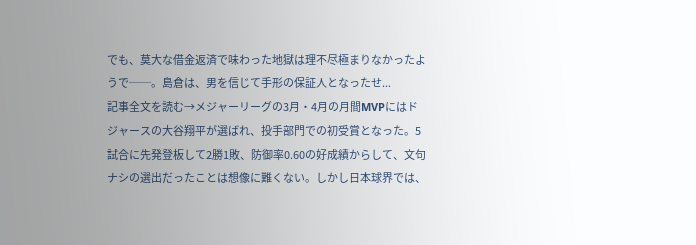でも、莫大な借金返済で味わった地獄は理不尽極まりなかったようで──。島倉は、男を信じて手形の保証人となったせ...
記事全文を読む→メジャーリーグの3月・4月の月間MVPにはドジャースの大谷翔平が選ばれ、投手部門での初受賞となった。5試合に先発登板して2勝1敗、防御率0.60の好成績からして、文句ナシの選出だったことは想像に難くない。しかし日本球界では、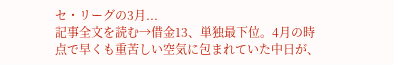セ・リーグの3月...
記事全文を読む→借金13、単独最下位。4月の時点で早くも重苦しい空気に包まれていた中日が、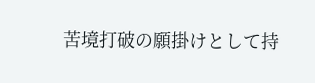苦境打破の願掛けとして持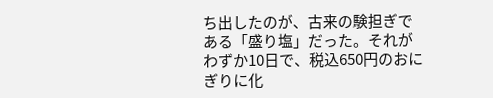ち出したのが、古来の験担ぎである「盛り塩」だった。それがわずか10日で、税込650円のおにぎりに化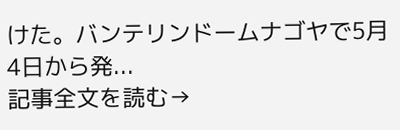けた。バンテリンドームナゴヤで5月4日から発...
記事全文を読む→